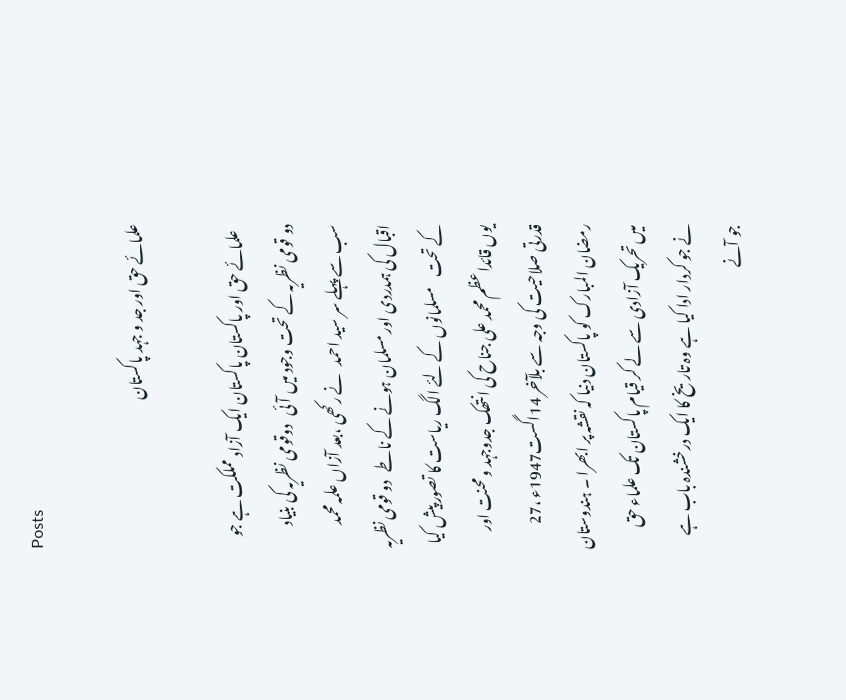Posts

علمائے حق اور جد و جہد پاکستان

  علمائے حق اور پاکستان پاکستان ایک آزاد مملکت ہے جو دو قومی نظریہ کے تحت وجود میں آئی   دوقومی نظریہ کی بنیاد   سب سے پہلے سر سید احمد   نے رکھی ،بعد آزاں علمہ محمد اقبال کی ہمدردی اور مسلمان ہونے کے ناطے   دو قومی نظریہ کے تحت    مسلمانوں کے لئے الگ ریاست کا تصور پیش کیا   یوں قائدا عظم محمد علی جناح کی انتھک جدوجہد و محنت اور قدرتی صلاحیت کی وجہ سے بلآخر 14اگست1947ء ،27 رمضان المبارک کو پاکستان دنیا کہ نقشہ پر ابھرا ۔ ہندوستان میں تحریک آزادی سے لے کر قیام پاکستان تک علماء حق نے جو کردار ادا کیا ہے وہ تاریخ کا ایک درخشندہ باب ہے جو آنے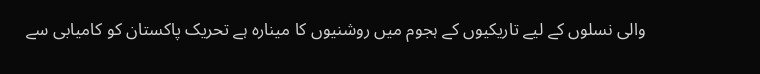والی نسلوں کے لیے تاریکیوں کے ہجوم میں روشنیوں کا مینارہ ہے تحریک پاکستان کو کامیابی سے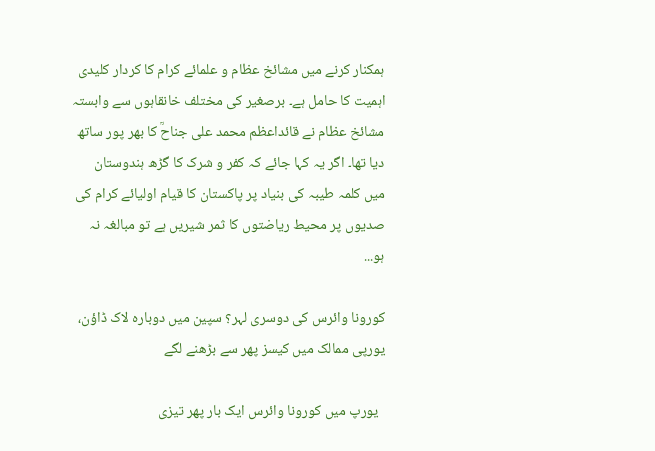ہمکنار کرنے میں مشائخ عظام و علمائے کرام کا کردار کلیدی اہمیت کا حامل ہے۔ برصغیر کی مختلف خانقاہوں سے وابستہ مشائخ عظام نے قائداعظم محمد علی جناحؒ کا بھر پور ساتھ دیا تھا۔ اگر یہ کہا جائے کہ کفر و شرک کا گڑھ ہندوستان میں کلمہ طیبہ کی بنیاد پر پاکستان کا قیام اولیائے کرام کی صدیوں پر محیط ریاضتوں کا ثمر شیریں ہے تو مبالغہ نہ ہو...

کورونا وائرس کی دوسری لہر؟ سپین میں دوبارہ لاک ڈاؤن، یورپی ممالک میں کیسز پھر سے بڑھنے لگے

  یورپ میں کورونا وائرس ایک بار پھر تیزی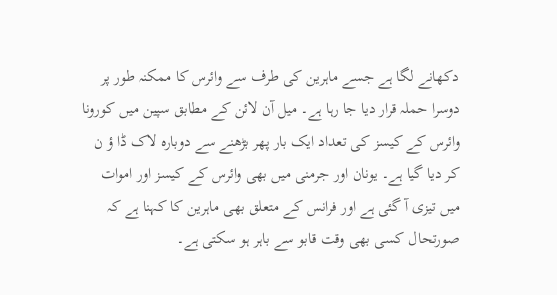دکھانے لگا ہے جسے ماہرین کی طرف سے وائرس کا ممکنہ طور پر دوسرا حملہ قرار دیا جا رہا ہے۔ میل آن لائن کے مطابق سپین میں کورونا وائرس کے کیسز کی تعداد ایک بار پھر بڑھنے سے دوبارہ لاک ڈا ؤ ن کر دیا گیا ہے۔ یونان اور جرمنی میں بھی وائرس کے کیسز اور اموات میں تیزی آ گئی ہے اور فرانس کے متعلق بھی ماہرین کا کہنا ہے کہ صورتحال کسی بھی وقت قابو سے باہر ہو سکتی ہے۔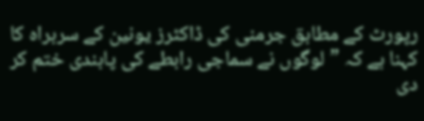رپورٹ کے مطابق جرمنی کی ڈاکٹرز یونین کے سربراہ کا کہنا ہے کہ ”لوگوں نے سماجی رابطے کی پابندی ختم کر دی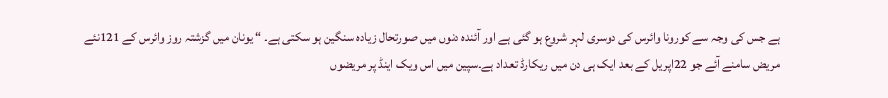ہے جس کی وجہ سے کورونا وائرس کی دوسری لہر شروع ہو گئی ہے اور آئندہ دنوں میں صورتحال زیادہ سنگین ہو سکتی ہے۔ “ یونان میں گزشتہ روز وائرس کے 121نئے مریض سامنے آئے جو 22اپریل کے بعد ایک ہی دن میں ریکارڈ تعداد ہے۔سپین میں اس ویک اینڈ پر مریضوں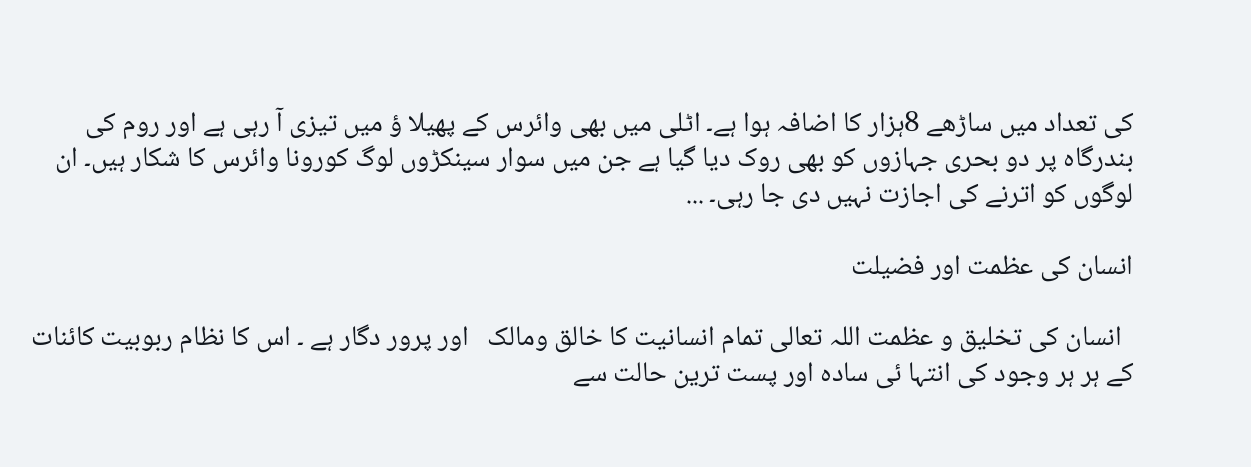کی تعداد میں ساڑھے 8ہزار کا اضافہ ہوا ہے۔ اٹلی میں بھی وائرس کے پھیلا ؤ میں تیزی آ رہی ہے اور روم کی بندرگاہ پر دو بحری جہازوں کو بھی روک دیا گیا ہے جن میں سوار سینکڑوں لوگ کورونا وائرس کا شکار ہیں۔ ان لوگوں کو اترنے کی اجازت نہیں دی جا رہی۔ ...

انسان کی عظمت اور فضیلت

  انسان کی تخلیق و عظمت اللہ تعالی تمام انسانیت کا خالق ومالک   اور پرور دگار ہے ۔ اس کا نظام ربوبیت کائنات کے ہر ہر وجود کی انتہا ئی سادہ اور پست ترین حالت سے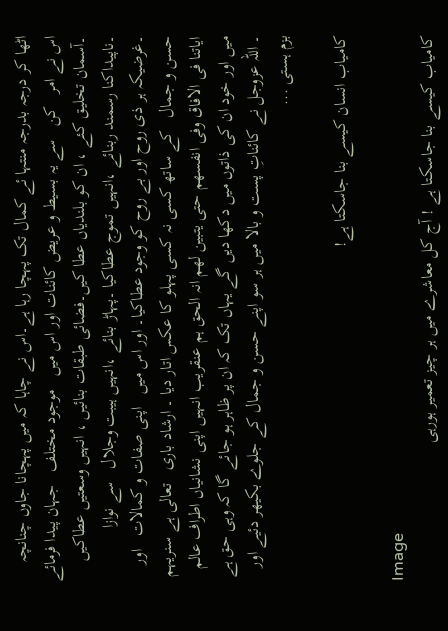اٹھا کر درجہ بدرجہ منتہا ئے کمال تک پہچا رہا ہے۔اس نے چاہا کہ میں پہچانا جاوں چنانچہ اس نے امر   کن   سے یہ بسیط و عریض کائنات اور اس میں   موجود مختلف   جہان پیدا فرمائے ۔آسمان تخلیق کئے ، ان کو بلندیاں عطا کیں۔فضائی طبقات بنائیں ، انہیں وسعتیں عطاکیں ۔ناپیداکنا رسمند ربنائے ،انہیں تموج عطاکیا ۔پہاڑ بنائے ،انہیں ہیبت وجلال   سے نوازا ۔غرضیکہ ہر ذی روح اور بے روح کو وجود عطاکیا۔ اور اس میں   اپنی صفات و کمالات   اور حسن و جمال   کے ساتھ کسی نہ کسی پہلو کا عکس اتار دیا ۔ ارشاد باری   تعالی ہے سنریہم ایاتنا فی الافاق وفی انفسھم حتی یتبین لھم انہ الحق ہم عنقریب انہیں اپنی نشانیاں اطراف عالم میں اور خود ان کی ذاتوں میں دکھا دیں گے یہاں تک کہ ان پر ظاہر ہو جائے گا کہ وہی حق ہے ۔ اللہ عزوجل نے کائناتِ پست و بالا میں ہر سو اپنے حسن و جمال کے جلوے بکیھر دئیے اور بزم ہستی ...

کامیاب انسان کیسے بنا جاسکتا ہے!

Image
کامیاب کیسے بنا جاسکتا ہے ! آج کل معاشرے میں ہر چیز تعمیر ہورہی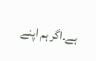ہے۔اگر ہم اپنے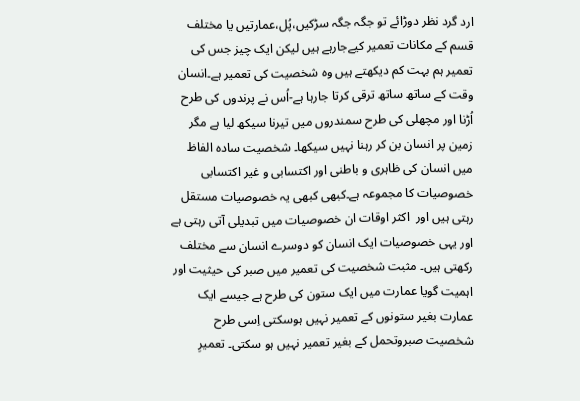ارد گرد نظر دوڑائے تو جگہ جگہ سڑکیں،پُل،عمارتیں یا مختلف قسم کے مکانات تعمیر کیےجارہے ہیں لیکن ایک چیز جس کی تعمیر ہم بہت کم دیکھتے ہیں وہ شخصیت کی تعمیر ہے۔انسان وقت کے ساتھ ساتھ ترقی کرتا جارہا ہے-اُس نے پرندوں کی طرح اُڑنا اور مچھلی کی طرح سمندروں میں تیرنا سیکھ لیا ہے مگر زمین پر انسان بن کر رہنا نہیں سیکھا۔ شخصیت سادہ الفاظ میں انسان کی ظاہری و باطنی اور اکتسابی و غیر اکتسابی خصوصیات کا مجموعہ ہے۔کبھی کبھی یہ خصوصیات مستقل رہتی ہیں اور  اکثر اوقات ان خصوصیات میں تبدیلی آتی رہتی ہے اور یہی خصوصیات ایک انسان کو دوسرے انسان سے مختلف رکھتی ہیں۔ مثبت شخصیت کی تعمیر میں صبر کی حیثیت اور اہمیت گویا عمارت میں ایک ستون کی طرح ہے جیسے ایک عمارت بغیر ستونوں کے تعمیر نہیں ہوسکتی اِسی طرح شخصیت صبروتحمل کے بغیر تعمیر نہیں ہو سکتی۔ تعمیرِ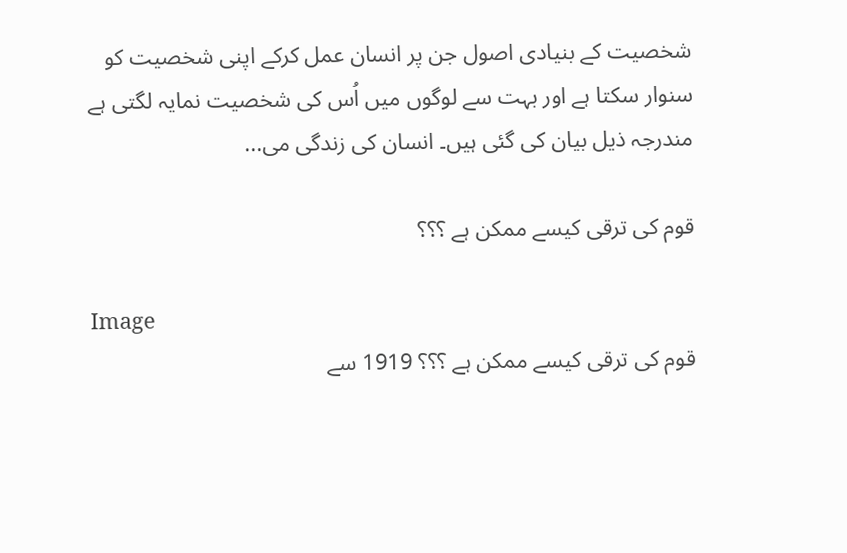شخصیت کے بنیادی اصول جن پر انسان عمل کرکے اپنی شخصیت کو سنوار سکتا ہے اور بہت سے لوگوں میں اُس کی شخصیت نمایہ لگتی ہے مندرجہ ذیل بیان کی گئی ہیں۔ انسان کی زندگی می...

قوم کی ترقی کیسے ممکن ہے ؟؟؟

Image
قوم کی ترقی کیسے ممکن ہے ؟؟؟ 1919 سے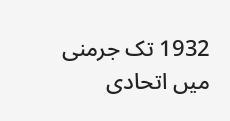1932 تک جرمنی میں اتحادی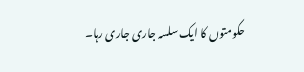حکومتوں کا ایک سلسہ جاری جاری رہا۔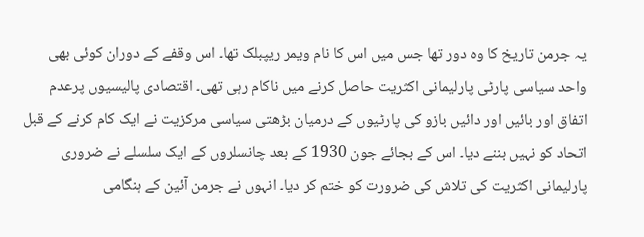یہ جرمن تاریخ کا وہ دور تھا جس میں اس کا نام ویمر ریپبلک تھا۔ اس وقفے کے دوران کوئی بھی واحد سیاسی پارٹی پارلیمانی اکثریت حاصل کرنے میں ناکام رہی تھی۔ اقتصادی پالیسیوں پرعدم اتفاق اور بائیں اور دائیں بازو کی پارٹیوں کے درمیان بڑھتی سیاسی مرکزیت نے ایک کام کرنے کے قبل اتحاد کو نہیں بننے دیا۔ اس کے بجائے جون 1930 کے بعد چانسلروں کے ایک سلسلے نے ضروری پارلیمانی اکثریت کی تلاش کی ضرورت کو ختم کر دیا۔ انہوں نے جرمن آئین کے ہنگامی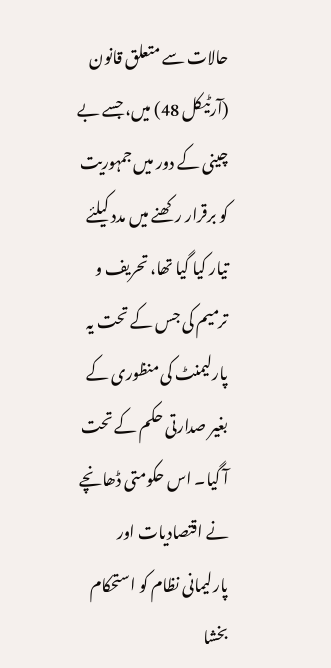حالات سے متعلق قانون (آرٹیکل 48) میں، جسے بے چینی کے دور میں جمہوریت کو برقرار رکھنے میں مدد کیلئے تیار کیا گیا تھا، تحریف و ترمیم کی جس کے تحت یہ پارلیمنٹ کی منظوری کے بغیر صدارتی حکم کے تحت آ گیا۔ اس حکومتی ڈھانچے نے اقتصادیات اور پارلیمانی نظام کو استحکام بخشا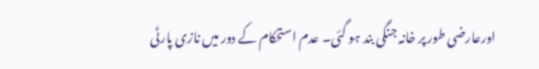اورعارضی طور پر خانہ جنگی بند ہو گئی۔ عدم استحکام کے دور میں نازی پارٹی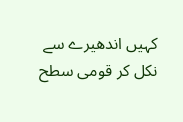کہیں اندھیرے سے نکل کر قومی سطح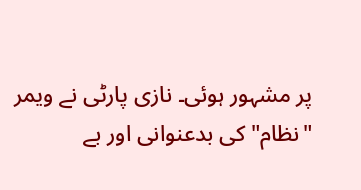پر مشہور ہوئی۔ نازی پارٹی نے ویمر "نظام" کی بدعنوانی اور بے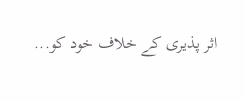اثر پذیری کے خلاف خود کو...